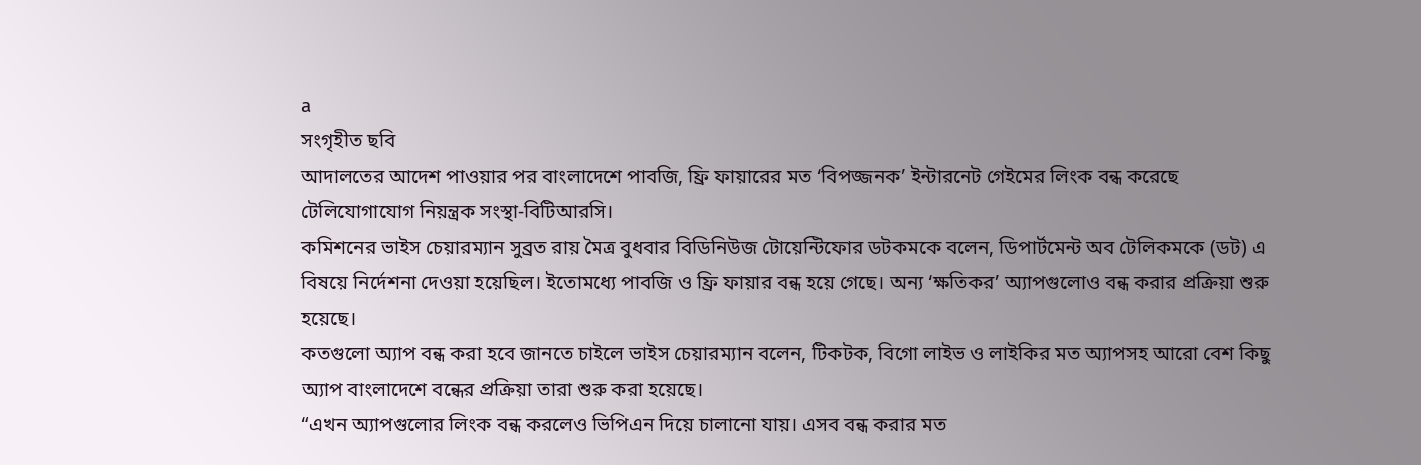a
সংগৃহীত ছবি
আদালতের আদেশ পাওয়ার পর বাংলাদেশে পাবজি, ফ্রি ফায়ারের মত ‘বিপজ্জনক’ ইন্টারনেট গেইমের লিংক বন্ধ করেছে টেলিযোগাযোগ নিয়ন্ত্রক সংস্থা-বিটিআরসি।
কমিশনের ভাইস চেয়ারম্যান সুব্রত রায় মৈত্র বুধবার বিডিনিউজ টোয়েন্টিফোর ডটকমকে বলেন, ডিপার্টমেন্ট অব টেলিকমকে (ডট) এ বিষয়ে নির্দেশনা দেওয়া হয়েছিল। ইতোমধ্যে পাবজি ও ফ্রি ফায়ার বন্ধ হয়ে গেছে। অন্য ‘ক্ষতিকর’ অ্যাপগুলোও বন্ধ করার প্রক্রিয়া শুরু হয়েছে।
কতগুলো অ্যাপ বন্ধ করা হবে জানতে চাইলে ভাইস চেয়ারম্যান বলেন, টিকটক, বিগো লাইভ ও লাইকির মত অ্যাপসহ আরো বেশ কিছু অ্যাপ বাংলাদেশে বন্ধের প্রক্রিয়া তারা শুরু করা হয়েছে।
“এখন অ্যাপগুলোর লিংক বন্ধ করলেও ভিপিএন দিয়ে চালানো যায়। এসব বন্ধ করার মত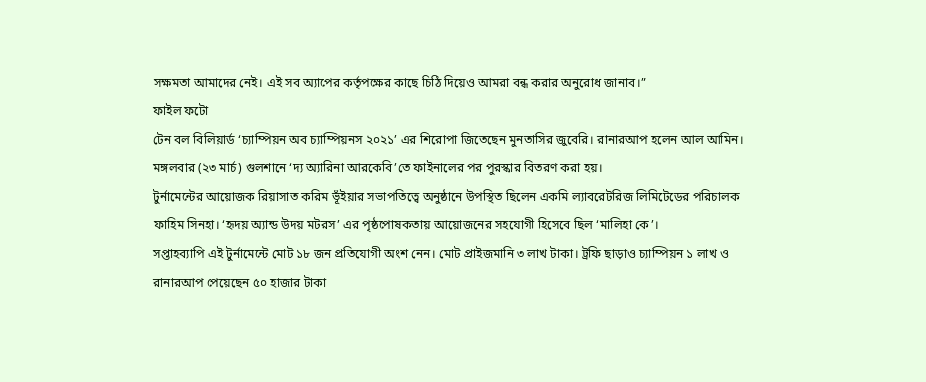সক্ষমতা আমাদের নেই। এই সব অ্যাপের কর্তৃপক্ষের কাছে চিঠি দিয়েও আমরা বন্ধ করার অনুরোধ জানাব।”
ফাইল ফটো
টেন বল বিলিয়ার্ড ‘চ্যাম্পিয়ন অব চ্যাম্পিয়নস ২০২১’ এর শিরোপা জিতেছেন মুনতাসির জুবেরি। রানারআপ হলেন আল আমিন। মঙ্গলবার (২৩ মার্চ) গুলশানে ‘দ্য অ্যারিনা আরকেবি’তে ফাইনালের পর পুরস্কার বিতরণ করা হয়।
টুর্নামেন্টের আয়োজক রিয়াসাত করিম ভূঁইয়ার সভাপতিত্বে অনুষ্ঠানে উপস্থিত ছিলেন একমি ল্যাবরেটরিজ লিমিটেডের পরিচালক ফাহিম সিনহা। ‘হৃদয় অ্যান্ড উদয় মটরস’ এর পৃষ্ঠপোষকতায় আয়োজনের সহযোগী হিসেবে ছিল ‘মালিহা কে’।
সপ্তাহব্যাপি এই টুর্নামেন্টে মোট ১৮ জন প্রতিযোগী অংশ নেন। মোট প্রাইজমানি ৩ লাখ টাকা। ট্রফি ছাড়াও চ্যাম্পিয়ন ১ লাখ ও রানারআপ পেয়েছেন ৫০ হাজার টাকা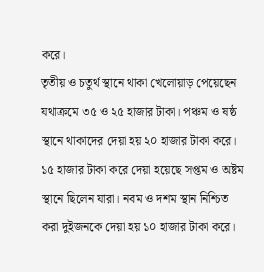করে।
তৃতীয় ও চতুর্থ স্থানে থাকা খেলোয়াড় পেয়েছেন যথাক্রমে ৩৫ ও ২৫ হাজার টাকা। পঞ্চম ও ষষ্ঠ স্থানে থাকাদের দেয়া হয় ২০ হাজার টাকা করে।
১৫ হাজার টাকা করে দেয়া হয়েছে সপ্তম ও অষ্টম স্থানে ছিলেন যারা। নবম ও দশম স্থান নিশ্চিত করা দুইজনকে দেয়া হয় ১০ হাজার টাকা করে।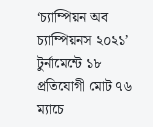‘চ্যাম্পিয়ন অব চ্যাম্পিয়নস ২০২১’ টুর্নামেন্টে ১৮ প্রতিযোগী মোট ৭৬ ম্যাচে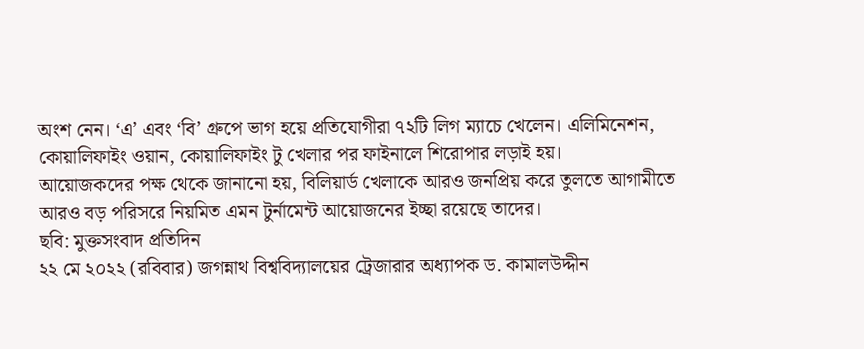অংশ নেন। ‘এ’ এবং ‘বি’ গ্রুপে ভাগ হয়ে প্রতিযোগীরা ৭২টি লিগ ম্যাচে খেলেন। এলিমিনেশন, কোয়ালিফাইং ওয়ান, কোয়ালিফাইং টু খেলার পর ফাইনালে শিরোপার লড়াই হয়।
আয়োজকদের পক্ষ থেকে জানানো হয়, বিলিয়ার্ড খেলাকে আরও জনপ্রিয় করে তুলতে আগামীতে আরও বড় পরিসরে নিয়মিত এমন টুর্নামেন্ট আয়োজনের ইচ্ছা রয়েছে তাদের।
ছবি: মুক্তসংবাদ প্রতিদিন
২২ মে ২০২২ (রবিবার) জগন্নাথ বিশ্ববিদ্যালয়ের ট্রেজারার অধ্যাপক ড. কামালউদ্দীন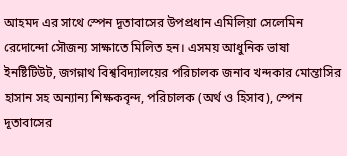আহমদ এর সাথে স্পেন দূতাবাসের উপপ্রধান এমিলিয়া সেলেমিন রেদোন্দো সৌজন্য সাক্ষাতে মিলিত হন। এসময় আধুনিক ভাষা ইনষ্টিটিউট, জগন্নাথ বিশ্ববিদ্যালয়ের পরিচালক জনাব খন্দকার মোন্তাসির হাসান সহ অন্যান্য শিক্ষকবৃন্দ, পরিচালক (অর্থ ও হিসাব), স্পেন দূতাবাসের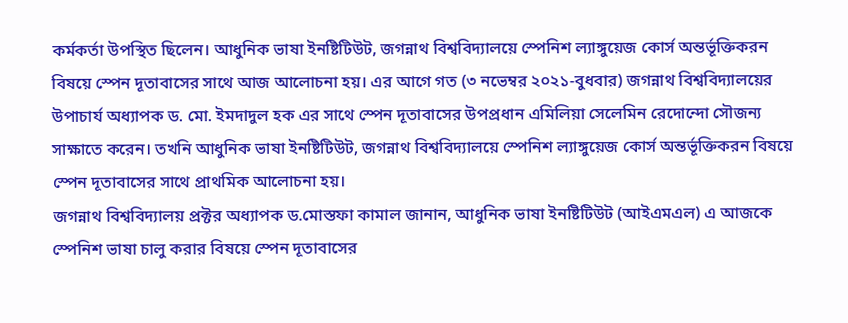কর্মকর্তা উপস্থিত ছিলেন। আধুনিক ভাষা ইনষ্টিটিউট, জগন্নাথ বিশ্ববিদ্যালয়ে স্পেনিশ ল্যাঙ্গুয়েজ কোর্স অন্তর্ভূক্তিকরন বিষয়ে স্পেন দূতাবাসের সাথে আজ আলোচনা হয়। এর আগে গত (৩ নভেম্বর ২০২১-বুধবার) জগন্নাথ বিশ্ববিদ্যালয়ের উপাচার্য অধ্যাপক ড. মো. ইমদাদুল হক এর সাথে স্পেন দূতাবাসের উপপ্রধান এমিলিয়া সেলেমিন রেদোন্দো সৌজন্য সাক্ষাতে করেন। তখনি আধুনিক ভাষা ইনষ্টিটিউট, জগন্নাথ বিশ্ববিদ্যালয়ে স্পেনিশ ল্যাঙ্গুয়েজ কোর্স অন্তর্ভূক্তিকরন বিষয়ে স্পেন দূতাবাসের সাথে প্রাথমিক আলোচনা হয়।
জগন্নাথ বিশ্ববিদ্যালয় প্রক্টর অধ্যাপক ড.মোস্তফা কামাল জানান, আধুনিক ভাষা ইনষ্টিটিউট (আইএমএল) এ আজকে স্পেনিশ ভাষা চালু করার বিষয়ে স্পেন দূতাবাসের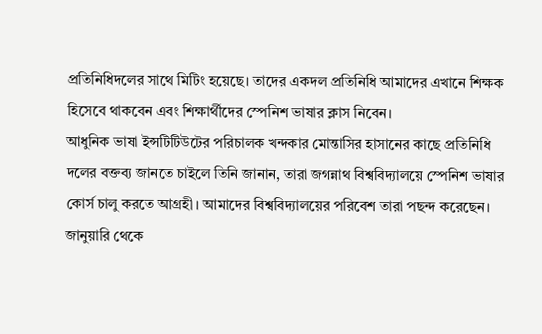প্রতিনিধিদলের সাথে মিটিং হয়েছে। তাদের একদল প্রতিনিধি আমাদের এখানে শিক্ষক হিসেবে থাকবেন এবং শিক্ষার্থীদের স্পেনিশ ভাষার ক্লাস নিবেন।
আধুনিক ভাষা ইন্সটিটিউটের পরিচালক খন্দকার মোন্তাসির হাসানের কাছে প্রতিনিধি দলের বক্তব্য জানতে চাইলে তিনি জানান, তারা জগন্নাথ বিশ্ববিদ্যালয়ে স্পেনিশ ভাষার কোর্স চালু করতে আগ্রহী। আমাদের বিশ্ববিদ্যালয়ের পরিবেশ তারা পছন্দ করেছেন। জানুয়ারি থেকে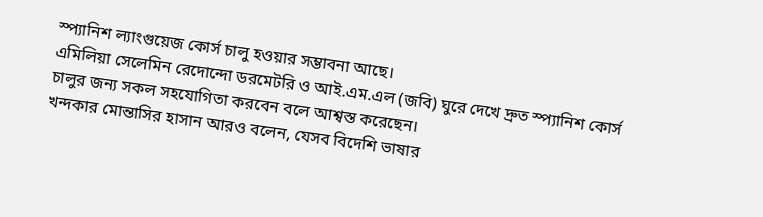স্প্যানিশ ল্যাংগুয়েজ কোর্স চালু হওয়ার সম্ভাবনা আছে।
এমিলিয়া সেলেমিন রেদোন্দো ডরমেটরি ও আই.এম.এল (জবি) ঘুরে দেখে দ্রুত স্প্যানিশ কোর্স চালুর জন্য সকল সহযোগিতা করবেন বলে আশ্বস্ত করেছেন।
খন্দকার মোন্তাসির হাসান আরও বলেন, যেসব বিদেশি ভাষার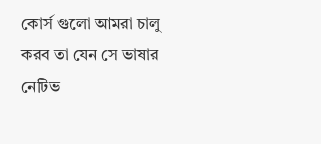কোর্স গুলো আমরা চালু করব তা যেন সে ভাষার নেটিভ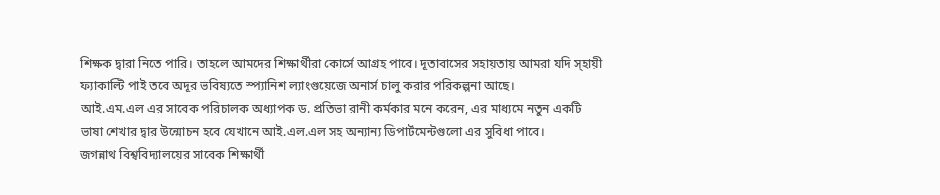শিক্ষক দ্বারা নিতে পারি। তাহলে আমদের শিক্ষার্থীরা কোর্সে আগ্রহ পাবে। দূতাবাসের সহায়তায় আমরা যদি স্হায়ী ফ্যাকাল্টি পাই তবে অদূর ভবিষ্যতে স্প্যানিশ ল্যাংগুয়েজে অনার্স চালু করার পরিকল্পনা আছে।
আই.এম.এল এর সাবেক পরিচালক অধ্যাপক ড. প্রতিভা রানী কর্মকার মনে করেন, এর মাধ্যমে নতুন একটি ভাষা শেখার দ্বার উন্মোচন হবে যেখানে আই.এল.এল সহ অন্যান্য ডিপার্টমেন্টগুলো এর সুবিধা পাবে।
জগন্নাথ বিশ্ববিদ্যালয়ের সাবেক শিক্ষার্থী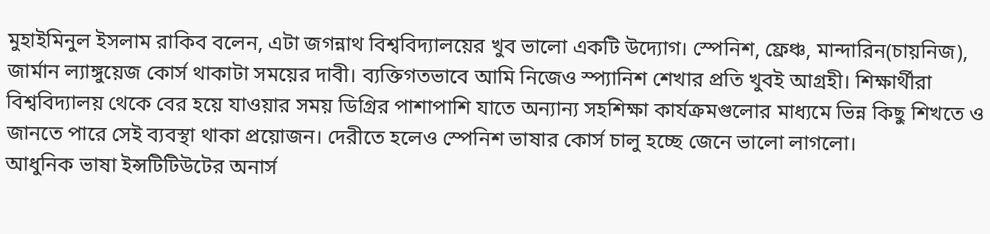মুহাইমিনুল ইসলাম রাকিব বলেন, এটা জগন্নাথ বিশ্ববিদ্যালয়ের খুব ভালো একটি উদ্যোগ। স্পেনিশ, ফ্রেঞ্চ, মান্দারিন(চায়নিজ), জার্মান ল্যাঙ্গুয়েজ কোর্স থাকাটা সময়ের দাবী। ব্যক্তিগতভাবে আমি নিজেও স্প্যানিশ শেখার প্রতি খুবই আগ্রহী। শিক্ষার্থীরা বিশ্ববিদ্যালয় থেকে বের হয়ে যাওয়ার সময় ডিগ্রির পাশাপাশি যাতে অন্যান্য সহশিক্ষা কার্যক্রমগুলোর মাধ্যমে ভিন্ন কিছু শিখতে ও জানতে পারে সেই ব্যবস্থা থাকা প্রয়োজন। দেরীতে হলেও স্পেনিশ ভাষার কোর্স চালু হচ্ছে জেনে ভালো লাগলো।
আধুনিক ভাষা ইন্সটিটিউটের অনার্স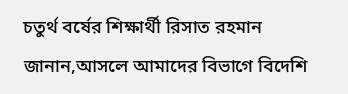চতুর্থ বর্ষের শিক্ষার্থী রিসাত রহমান জানান,আসলে আমাদের বিভাগে বিদেশি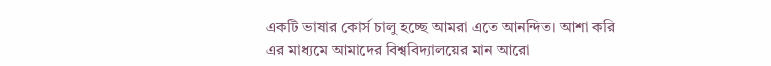একটি ভাষার কোর্স চালু হচ্ছে আমরা এতে আনন্দিত। আশা করি এর মাধ্যমে আমাদের বিশ্ববিদ্যালয়ের মান আরো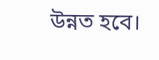উন্নত হবে।